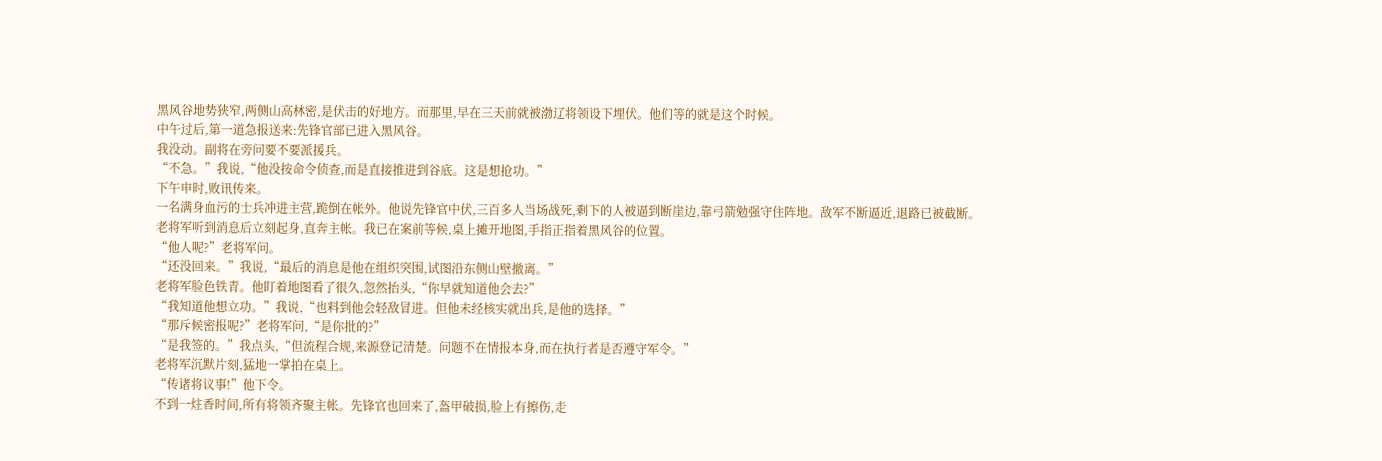黑风谷地势狭窄,两侧山高林密,是伏击的好地方。而那里,早在三天前就被渤辽将领设下埋伏。他们等的就是这个时候。
中午过后,第一道急报送来:先锋官部已进入黑风谷。
我没动。副将在旁问要不要派援兵。
“不急。”我说,“他没按命令侦查,而是直接推进到谷底。这是想抢功。”
下午申时,败讯传来。
一名满身血污的士兵冲进主营,跪倒在帐外。他说先锋官中伏,三百多人当场战死,剩下的人被逼到断崖边,靠弓箭勉强守住阵地。敌军不断逼近,退路已被截断。
老将军听到消息后立刻起身,直奔主帐。我已在案前等候,桌上摊开地图,手指正指着黑风谷的位置。
“他人呢?”老将军问。
“还没回来。”我说,“最后的消息是他在组织突围,试图沿东侧山壁撤离。”
老将军脸色铁青。他盯着地图看了很久,忽然抬头,“你早就知道他会去?”
“我知道他想立功。”我说,“也料到他会轻敌冒进。但他未经核实就出兵,是他的选择。”
“那斥候密报呢?”老将军问,“是你批的?”
“是我签的。”我点头,“但流程合规,来源登记清楚。问题不在情报本身,而在执行者是否遵守军令。”
老将军沉默片刻,猛地一掌拍在桌上。
“传诸将议事!”他下令。
不到一炷香时间,所有将领齐聚主帐。先锋官也回来了,盔甲破损,脸上有擦伤,走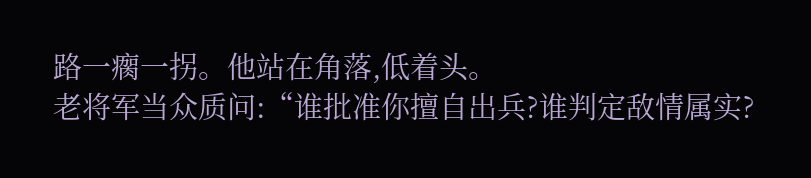路一瘸一拐。他站在角落,低着头。
老将军当众质问:“谁批准你擅自出兵?谁判定敌情属实?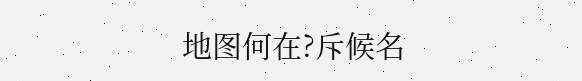地图何在?斥候名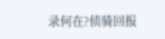录何在?侦骑回报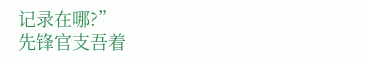记录在哪?”
先锋官支吾着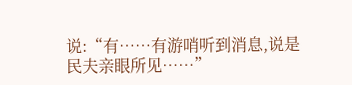说:“有……有游哨听到消息,说是民夫亲眼所见……”